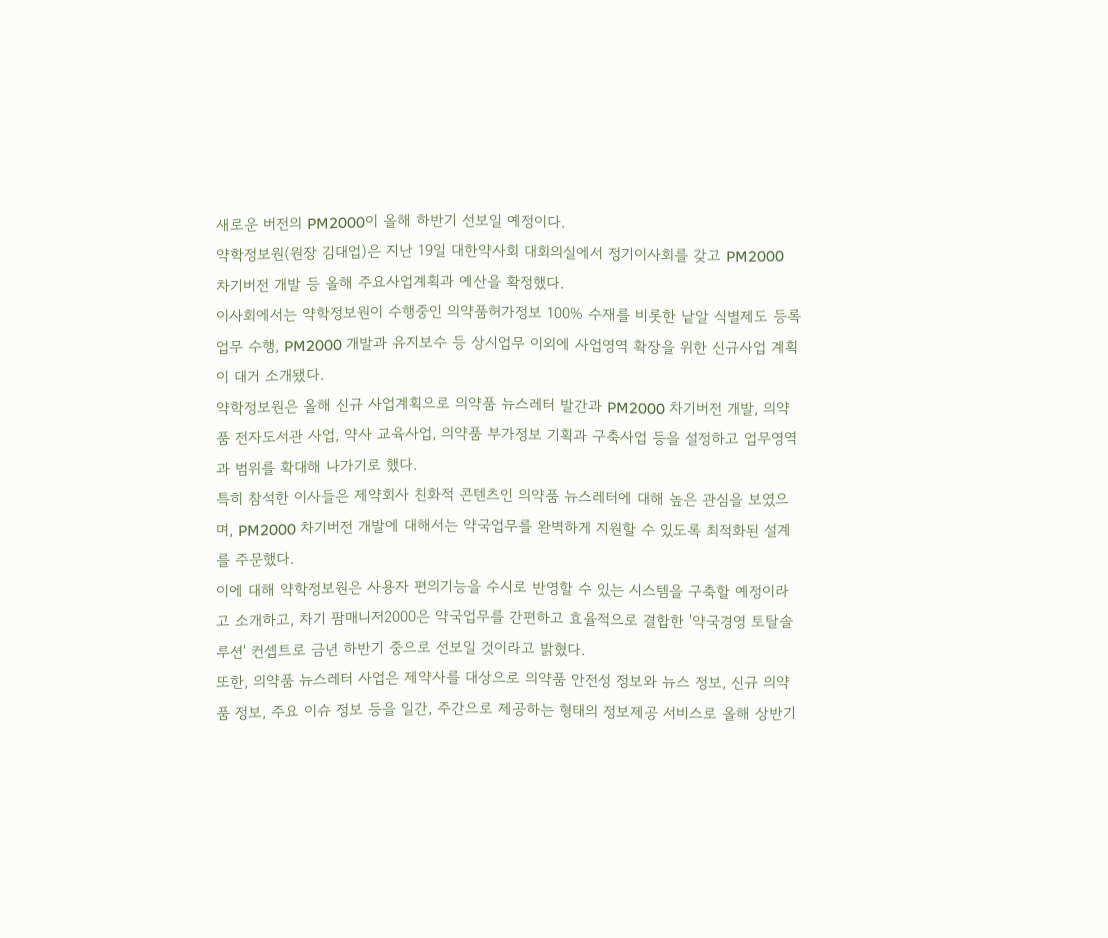새로운 버전의 PM2000이 올해 하반기 선보일 예정이다.
약학정보원(원장 김대업)은 지난 19일 대한약사회 대회의실에서 정기이사회를 갖고 PM2000 차기버전 개발 등 올해 주요사업계획과 예산을 확정했다.
이사회에서는 약학정보원이 수행중인 의약품허가정보 100% 수재를 비롯한 낱알 식별제도 등록업무 수행, PM2000 개발과 유지보수 등 상시업무 이외에 사업영역 확장을 위한 신규사업 계획이 대거 소개됐다.
약학정보원은 올해 신규 사업계획으로 의약품 뉴스레터 발간과 PM2000 차기버전 개발, 의약품 전자도서관 사업, 약사 교육사업, 의약품 부가정보 기획과 구축사업 등을 설정하고 업무영역과 범위를 확대해 나가기로 했다.
특히 참석한 이사들은 제약회사 친화적 콘텐츠인 의약품 뉴스레터에 대해 높은 관심을 보였으며, PM2000 차기버전 개발에 대해서는 약국업무를 완벽하게 지원할 수 있도록 최적화된 설계를 주문했다.
이에 대해 약학정보원은 사용자 편의기능을 수시로 반영할 수 있는 시스템을 구축할 예정이라고 소개하고, 차기 팜매니저2000은 약국업무를 간편하고 효율적으로 결합한 '약국경영 토탈솔루션' 컨셉트로 금년 하반기 중으로 선보일 것이라고 밝혔다.
또한, 의약품 뉴스레터 사업은 제약사를 대상으로 의약품 안전성 정보와 뉴스 정보, 신규 의약품 정보, 주요 이슈 정보 등을 일간, 주간으로 제공하는 형태의 정보제공 서비스로 올해 상반기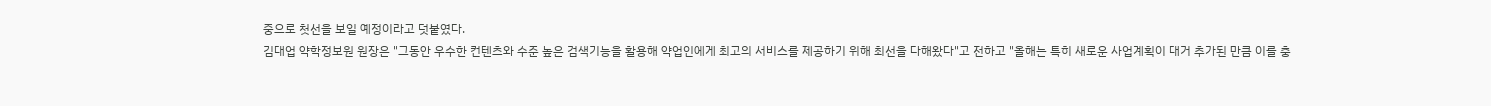중으로 첫선을 보일 예정이라고 덧붙였다.
김대업 약학정보원 원장은 "그동안 우수한 컨텐츠와 수준 높은 검색기능을 활용해 약업인에게 최고의 서비스를 제공하기 위해 최선을 다해왔다"고 전하고 "올해는 특히 새로운 사업계획이 대거 추가된 만큼 이를 충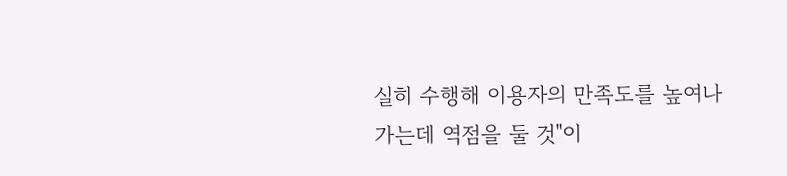실히 수행해 이용자의 만족도를 높여나가는데 역점을 둘 것"이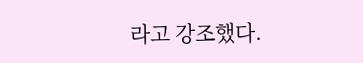라고 강조했다.